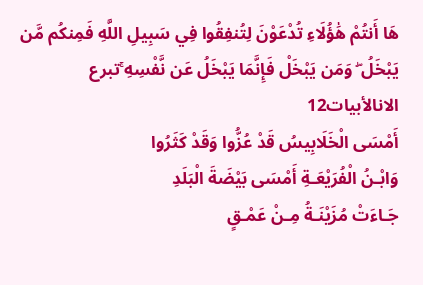هَا أَنتُمْ هَٰؤُلَاءِ تُدْعَوْنَ لِتُنفِقُوا فِي سَبِيلِ اللَّهِ فَمِنكُم مَّن يَبْخَلُ ۖ وَمَن يَبْخَلْ فَإِنَّمَا يَبْخَلُ عَن نَّفْسِهِ ۚتبرع الانالأبيات12
أَمْسَى الْخَلَابِيسُ قَدْ عُزُّوا وَقَدْ كَثَرُوا
وَابْـنُ الْفُرَيْعَـةِ أَمْسَى بَيْضَةَ الْبَلَدِ
جَـاءَتْ مُزَيْنَـةُ مِـنْ عَمْـقٍ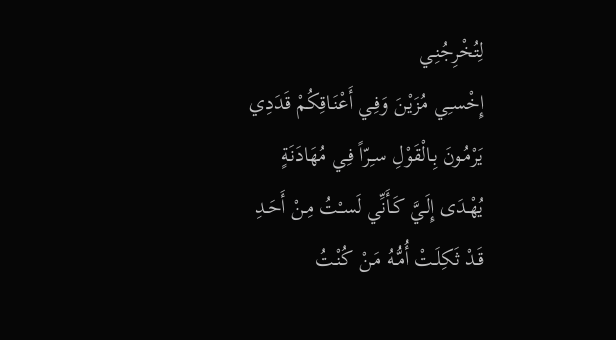لِتُخْرِجُنِـي
إِخْسـِي مُزَيْـنَ وَفِـي أَعْنَـاقِكُمْ قَدَدِي
يَرْمُـونَ بِـالْقَوْلِ سـِرّاً فِـي مُهَادَنَةٍ
يُهْـدَى إِلَـيَّ كَـأَنِّي لَسـْتُ مِـنْ أَحَـدِ
قَـدْ ثَكِلَـتْ أُمُّـهُ مَـنْ كُنْـتُ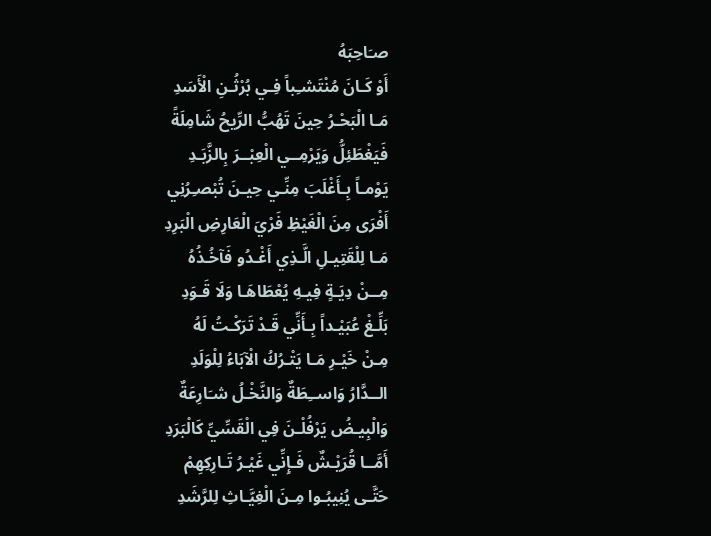صـَاحِبَهُ
أَوْ كَـانَ مُنْتَشـِباً فِـي بُرْثُـنِ الْأَسَدِ
مَـا الْبَحْـرُ حِينَ تَهُبُّ الرِّيحُ شَامِلَةً
فَيَغْطَئِلُّ وَيَرْمِــي الْعِبْــرَ بِالزَّبَـدِ
يَوْمـاً بِـأَغْلَبَ مِنِّـي حِيـنَ تُبْصـِرُنِي
أَفْرَى مِنَ الْغَيْظِ فَرْيَ الْعَارِضِ الْبَرِدِ
مَـا لِلْقَتِيـلِ الَّـذِي أَغْـدُو فَآخُـذُهُ
مِــنْ دِيَـةٍ فِيـهِ يُعْطَاهَـا وَلَا قَـوَدِ
بَلِّـغْ عُبَيْـداً بِـأَنِّي قَـدْ تَرَكْـتُ لَهُ
مِـنْ خَيْـرِ مَـا يَتْـرُكُ الْآبَاءُ لِلْوَلَدِ
الــدَّارُ وَاســِطَةٌ وَالنَّخْـلُ شـَارِعَةٌ
وَالْبِيـضُ يَرْفُلْـنَ فِي الْقَسِّيِّ كَالْبَرَدِ
أَمَّــا قُرَيْـشٌ فَـإِنِّي غَيْـرُ تَـارِكِهِمْ
حَتَّـى يُنِيبُـوا مِـنَ الْغِيَّـاثِ لِلرَّشَدِ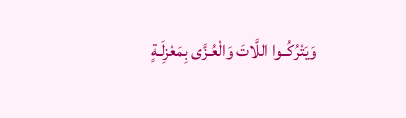وَيَتْرُكُــوا اللَّاتَ وَالْعُـزَّى بِمَعْزِلَـةٍ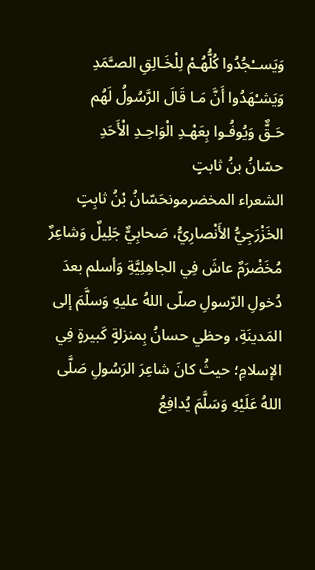وَيَســْجُدُوا كُلُّهُـمْ لِلْخَـالِقِ الصـَّمَدِ
وَيَشـْهَدُوا أَنَّ مَـا قَالَ الرَّسُولُ لَهُم
حَـقٌّ وَيُوفُـوا بِعَهْـدِ الْوَاحِـدِ الْأَحَدِ
حسّانُ بنُ ثابتٍ
الشعراء المخضرمونحَسّانُ بْنُ ثابِتٍ الخَزْرَجِيُّ الأَنْصارِيُّ، صَحابِيٌّ جَلِيلٌ وَشاعِرٌ مُخَضْرَمٌ عاشَ فِي الجاهِلِيَّةِ وَأسلم بعدَ دُخولِ الرّسولِ صلّى اللهُ عليهِ وَسلَّمَ إلى المَدينَةِ، وحظي حسانُ بِمنزلةٍ كَبيرةٍ فِي الإسلامِ؛ حيثُ كانَ شاعِرَ الرَسُولِ صَلَّى اللهُ عَلَيْهِ وَسَلَّمَ يُدافِعُ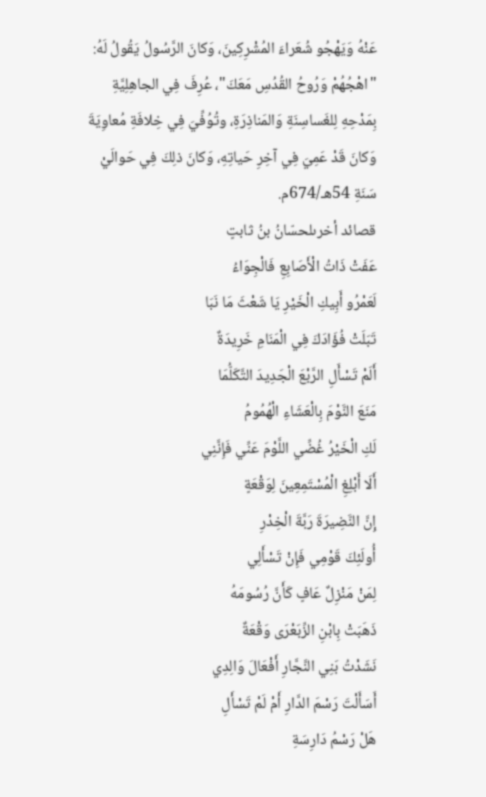عَنْهُ وَيَهْجُو شُعَراءَ المُشْرِكِينَ، وَكانَ الرَّسُولُ يَقُولُ لَهُ: "اهْجُهُمْ وَرُوحُ القُدُسِ مَعَكَ"، عُرِفَ فِي الجاهِلِيَّةِ بِمَدْحِهِ لِلغَساسِنَةِ وَالمَناذِرَةِ، وتُوُفِّيَ فِي خِلافَةِ مُعاوِيَةَ وَكانَ قَدْ عَمِيَ فِي آخِرِ حَياتِهِ، وَكانَ ذلِكَ فِي حَوالَيْ سَنَةِ 54هـ/674م.
قصائد أخرىلحسّانُ بنُ ثابتٍ
عَفَتْ ذَاتُ الْأَصَابِعِ فَالْجِوَاءُ
لَعَمْرُو أَبِيكِ الْخَيْرِ يَا شَعْثَ مَا نَبَا
تَبَلَتْ فُؤَادَكَ فِي الْمَنَامِ خَرِيدَةٌ
أَلَمْ تَسْأَلِ الرَّبْعَ الْجَدِيدَ التَّكَلُّمَا
مَنَعَ النَّوْمَ بِالْعَشَاءِ الْهُمُومُ
لَكِ الْخَيْرُ غُضِّي اللَّوْمَ عَنِّي فَإِنَّنِي
أَلَا أَبْلِغِ الْمُسْتَمِعِينَ لِوَقْعَةٍ
إِنَّ النَّضِيرَةَ رَبَّةَ الْخِدْرِ
أُولَئِكَ قَوْمِي فَإِنْ تَسْأَلِي
لِمَنْ مَنْزِلٌ عَافٍ كَأَنَّ رُسُومَهُ
ذَهَبَتْ بِابْنِ الزِّبَعْرَى وَقْعَةٌ
نَشَدْتُ بَنِي النَّجَّارِ أَفْعَالَ وَالِدِي
أَسَأَلْتَ رَسْمَ الدَّارِ أَمْ لَمْ تَسْأَلِ
هَلْ رَسْمُ دَارِسَةِ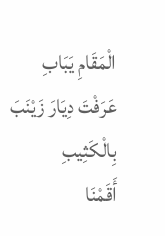الْمَقَامِ يَبَابِ
عَرَفْتَ دِيَارَ زَيْنَبَ بِالْكَثِيبِ
أَقَمْنَا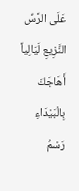عَلَى الرَّسِّ النَّزِيعِ لَيَالِياً
أَهَاجَكَ بِالْبَيْدَاءِ رَسْمُ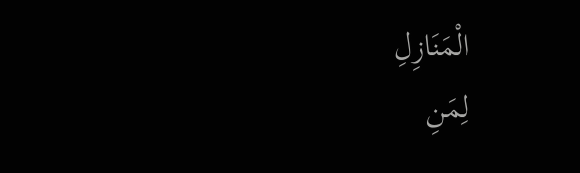الْمَنَازِلِ
لِمَنِ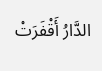الدَّارُ أَقْفَرَتْ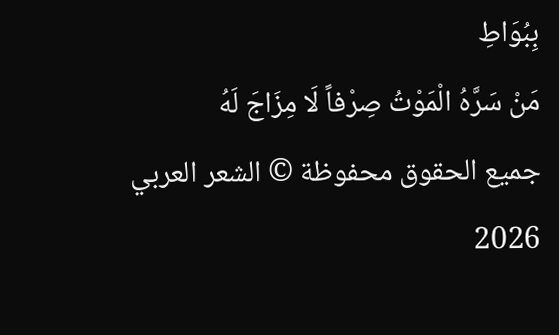بِبُوَاطِ
مَنْ سَرَّهُ الْمَوْتُ صِرْفاً لَا مِزَاجَ لَهُ
جميع الحقوق محفوظة © الشعر العربي 2026